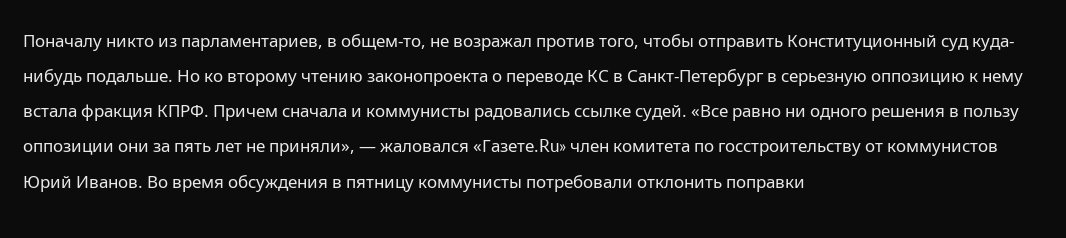Поначалу никто из парламентариев, в общем-то, не возражал против того, чтобы отправить Конституционный суд куда-нибудь подальше. Но ко второму чтению законопроекта о переводе КС в Санкт-Петербург в серьезную оппозицию к нему встала фракция КПРФ. Причем сначала и коммунисты радовались ссылке судей. «Все равно ни одного решения в пользу оппозиции они за пять лет не приняли», — жаловался «Газете.Ru» член комитета по госстроительству от коммунистов Юрий Иванов. Во время обсуждения в пятницу коммунисты потребовали отклонить поправки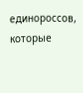единороссов, которые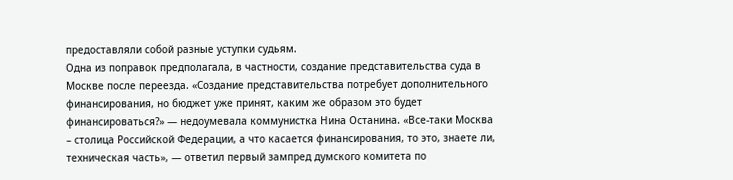предоставляли собой разные уступки судьям.
Одна из поправок предполагала, в частности, создание представительства суда в Москве после переезда. «Создание представительства потребует дополнительного финансирования, но бюджет уже принят, каким же образом это будет финансироваться?» — недоумевала коммунистка Нина Останина. «Все-таки Москва – столица Российской Федерации, а что касается финансирования, то это, знаете ли, техническая часть», — ответил первый зампред думского комитета по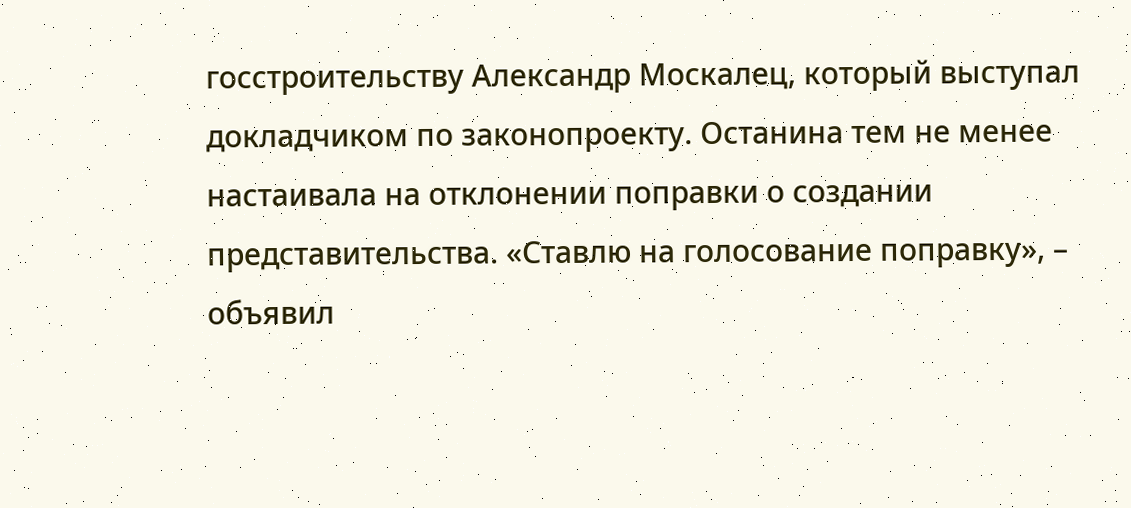госстроительству Александр Москалец, который выступал докладчиком по законопроекту. Останина тем не менее настаивала на отклонении поправки о создании представительства. «Ставлю на голосование поправку», – объявил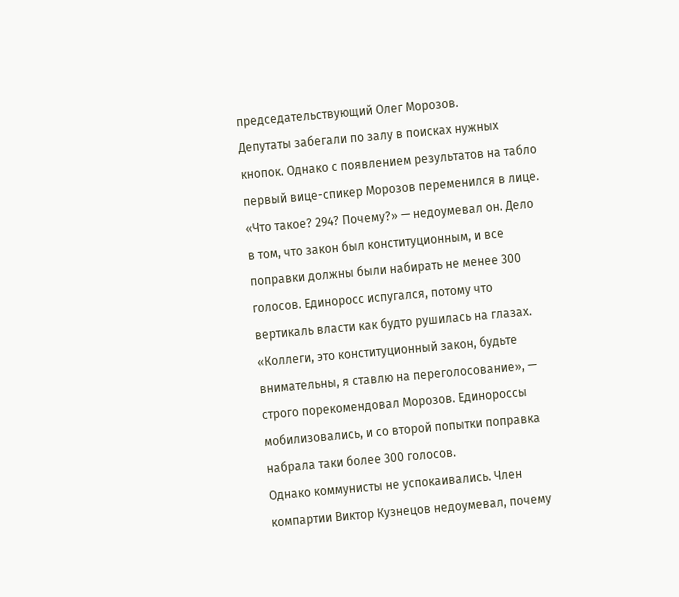председательствующий Олег Морозов.
Депутаты забегали по залу в поисках нужных кнопок. Однако с появлением результатов на табло первый вице-спикер Морозов переменился в лице. «Что такое? 294? Почему?» — недоумевал он. Дело в том, что закон был конституционным, и все поправки должны были набирать не менее 300 голосов. Единоросс испугался, потому что вертикаль власти как будто рушилась на глазах.
«Коллеги, это конституционный закон, будьте внимательны, я ставлю на переголосование», — строго порекомендовал Морозов. Единороссы мобилизовались, и со второй попытки поправка набрала таки более 300 голосов.
Однако коммунисты не успокаивались. Член компартии Виктор Кузнецов недоумевал, почему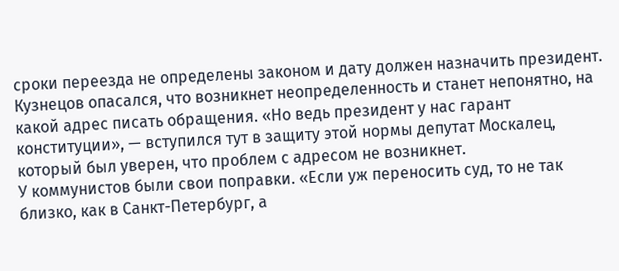сроки переезда не определены законом и дату должен назначить президент. Кузнецов опасался, что возникнет неопределенность и станет непонятно, на какой адрес писать обращения. «Но ведь президент у нас гарант конституции», — вступился тут в защиту этой нормы депутат Москалец, который был уверен, что проблем с адресом не возникнет.
У коммунистов были свои поправки. «Если уж переносить суд, то не так близко, как в Санкт-Петербург, а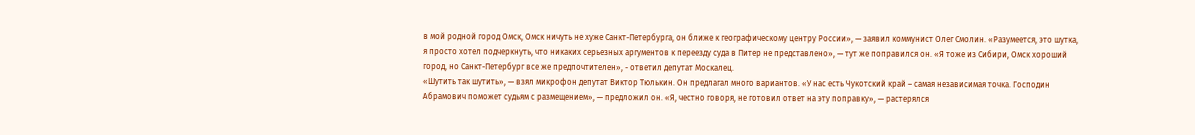в мой родной город Омск, Омск ничуть не хуже Санкт-Петербурга, он ближе к географическому центру России», — заявил коммунист Олег Смолин. «Разумеется, это шутка, я просто хотел подчеркнуть, что никаких серьезных аргументов к переезду суда в Питер не представлено», — тут же поправился он. «Я тоже из Сибири, Омск хороший город, но Санкт-Петербург все же предпочтителен», - ответил депутат Москалец.
«Шутить так шутить», — взял микрофон депутат Виктор Тюлькин. Он предлагал много вариантов. «У нас есть Чукотский край – самая независимая точка. Господин Абрамович поможет судьям с размещением», — предложил он. «Я, честно говоря, не готовил ответ на эту поправку», — растерялся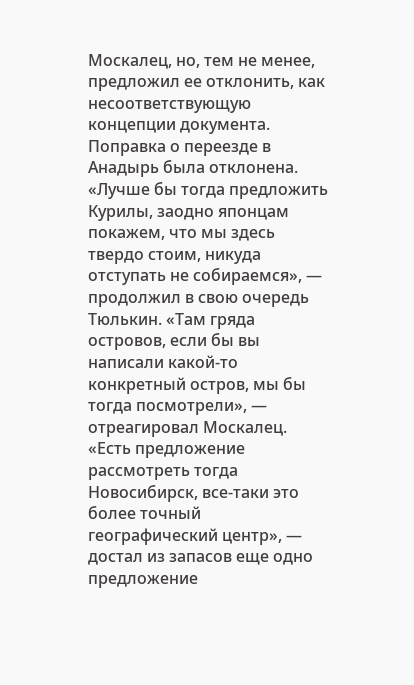Москалец, но, тем не менее, предложил ее отклонить, как несоответствующую концепции документа. Поправка о переезде в Анадырь была отклонена.
«Лучше бы тогда предложить Курилы, заодно японцам покажем, что мы здесь твердо стоим, никуда отступать не собираемся», — продолжил в свою очередь Тюлькин. «Там гряда островов, если бы вы написали какой-то конкретный остров, мы бы тогда посмотрели», — отреагировал Москалец.
«Есть предложение рассмотреть тогда Новосибирск, все-таки это более точный географический центр», — достал из запасов еще одно предложение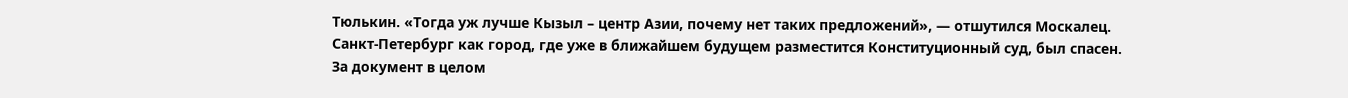Тюлькин. «Тогда уж лучше Кызыл – центр Азии, почему нет таких предложений», — отшутился Москалец.
Санкт-Петербург как город, где уже в ближайшем будущем разместится Конституционный суд, был спасен. За документ в целом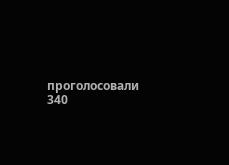проголосовали 340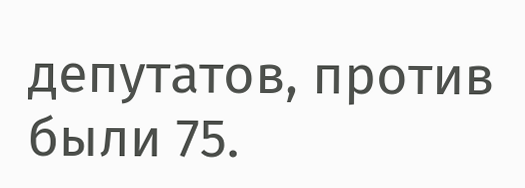депутатов, против были 75.